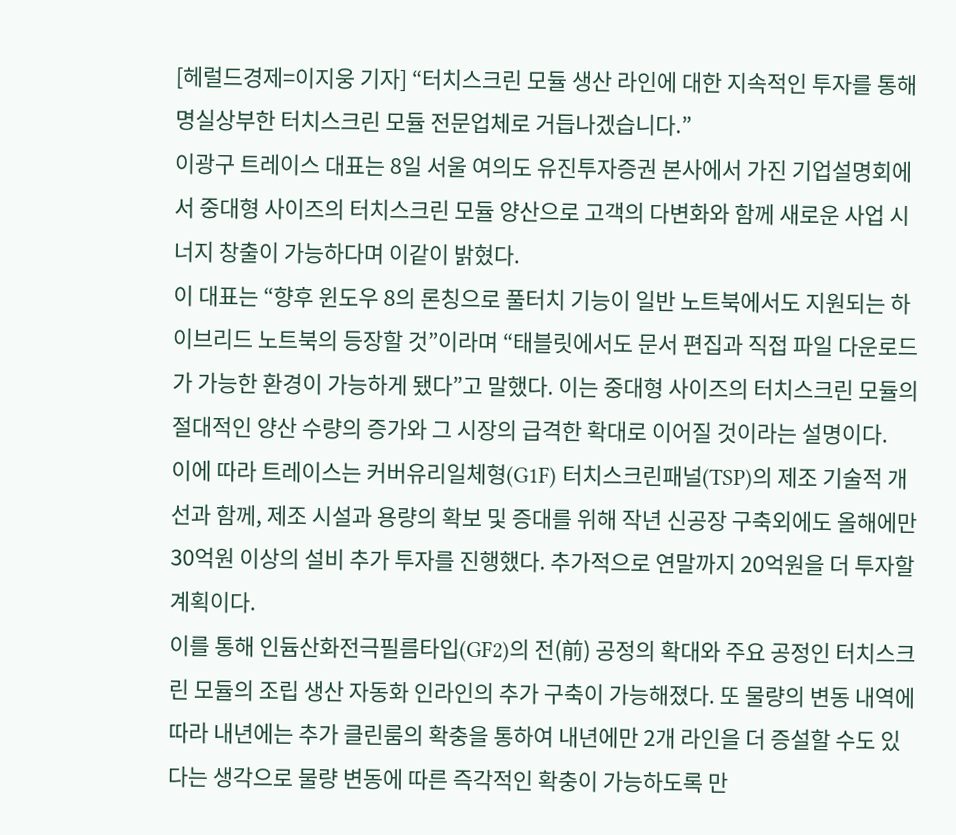[헤럴드경제=이지웅 기자] “터치스크린 모듈 생산 라인에 대한 지속적인 투자를 통해 명실상부한 터치스크린 모듈 전문업체로 거듭나겠습니다.”
이광구 트레이스 대표는 8일 서울 여의도 유진투자증권 본사에서 가진 기업설명회에서 중대형 사이즈의 터치스크린 모듈 양산으로 고객의 다변화와 함께 새로운 사업 시너지 창출이 가능하다며 이같이 밝혔다.
이 대표는 “향후 윈도우 8의 론칭으로 풀터치 기능이 일반 노트북에서도 지원되는 하이브리드 노트북의 등장할 것”이라며 “태블릿에서도 문서 편집과 직접 파일 다운로드가 가능한 환경이 가능하게 됐다”고 말했다. 이는 중대형 사이즈의 터치스크린 모듈의 절대적인 양산 수량의 증가와 그 시장의 급격한 확대로 이어질 것이라는 설명이다.
이에 따라 트레이스는 커버유리일체형(G1F) 터치스크린패널(TSP)의 제조 기술적 개선과 함께, 제조 시설과 용량의 확보 및 증대를 위해 작년 신공장 구축외에도 올해에만 30억원 이상의 설비 추가 투자를 진행했다. 추가적으로 연말까지 20억원을 더 투자할 계획이다.
이를 통해 인듐산화전극필름타입(GF2)의 전(前) 공정의 확대와 주요 공정인 터치스크린 모듈의 조립 생산 자동화 인라인의 추가 구축이 가능해졌다. 또 물량의 변동 내역에 따라 내년에는 추가 클린룸의 확충을 통하여 내년에만 2개 라인을 더 증설할 수도 있다는 생각으로 물량 변동에 따른 즉각적인 확충이 가능하도록 만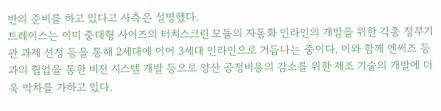반의 준비를 하고 있다고 사측은 설명했다.
트레이스는 이미 중대형 사이즈의 터치스크린 모듈의 자동화 인라인의 개발을 위한 각종 정부기관 과제 선정 등을 통해 2세대에 이어 3세대 인라인으로 거듭나는 중이다. 이와 함께 엔써즈 등과의 협업을 통한 비전 시스템 개발 등으로 양산 공정비용의 감소를 위한 제조 기술의 개발에 더욱 박차를 가하고 있다.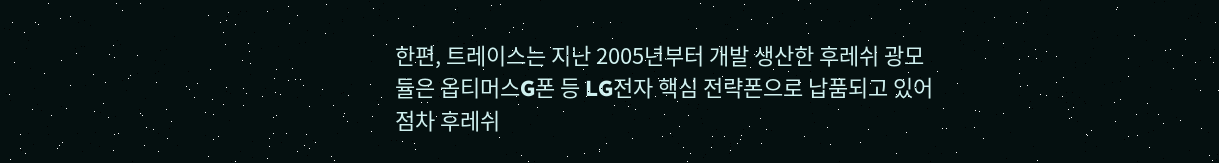한편, 트레이스는 지난 2005년부터 개발 생산한 후레쉬 광모듈은 옵티머스G폰 등 LG전자 핵심 전략폰으로 납품되고 있어 점차 후레쉬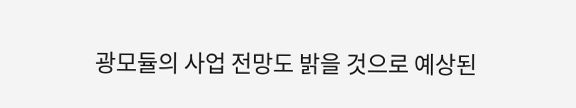광모듈의 사업 전망도 밝을 것으로 예상된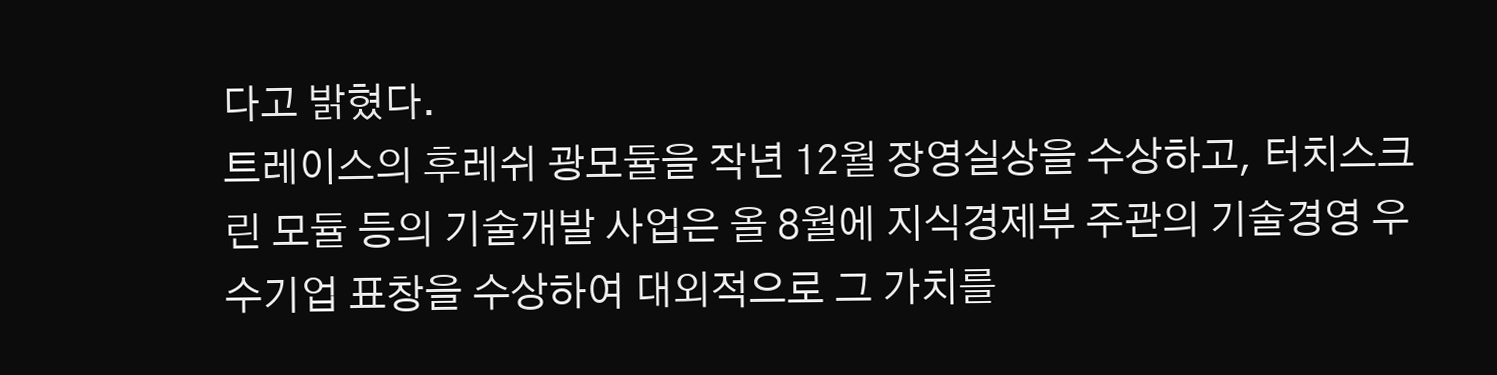다고 밝혔다.
트레이스의 후레쉬 광모듈을 작년 12월 장영실상을 수상하고, 터치스크린 모듈 등의 기술개발 사업은 올 8월에 지식경제부 주관의 기술경영 우수기업 표창을 수상하여 대외적으로 그 가치를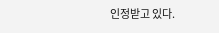인정받고 있다.